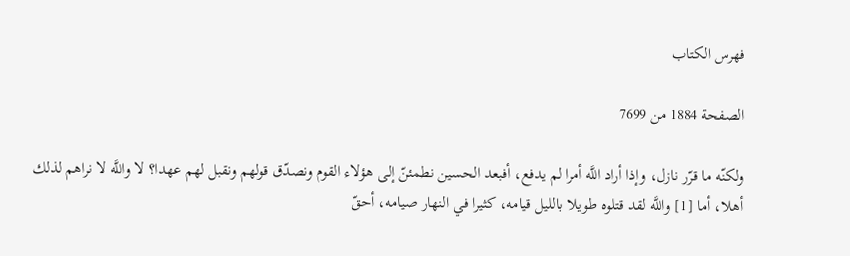فهرس الكتاب

الصفحة 1884 من 7699

ولكنّه ما قرّر نازل، وإذا أراد اللَّه أمرا لم يدفع، أفبعد الحسين نطمئنّ إلى هؤلاء القوم ونصدّق قولهم ونقبل لهم عهدا؟ لا واللَّه لا نراهم لذلك أهلا، أما [1] واللَّه لقد قتلوه طويلا بالليل قيامه، كثيرا في النهار صيامه، أحقّ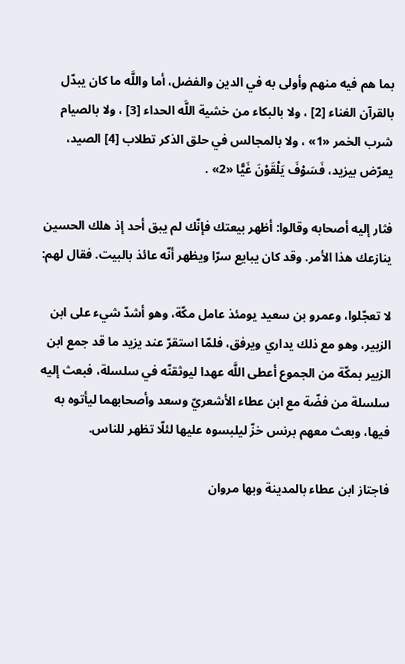بما هم فيه منهم وأولى به في الدين والفضل، أما واللَّه ما كان يبدّل بالقرآن الغناء [2] ، ولا بالبكاء من خشية اللَّه الحداء [3] ، ولا بالصيام شرب الخمر «1» ، ولا بالمجالس في حلق الذكر تطلاب [4] الصيد، يعرّض بيزيد، فَسَوْفَ يَلْقَوْنَ غَيًّا «2» .

فثار إليه أصحابه وقالوا: أظهر بيعتك فإنّك لم يبق أحد إذ هلك الحسين ينازعك هذا الأمر. وقد كان يبايع سرّا ويظهر أنّه عائذ بالبيت. فقال لهم:

لا تعجّلوا، وعمرو بن سعيد يومئذ عامل مكّة، وهو أشدّ شيء على ابن الزبير، وهو مع ذلك يداري ويرفق، فلمّا استقرّ عند يزيد ما قد جمع ابن الزبير بمكّة من الجموع أعطى اللَّه عهدا ليوثقنّه في سلسلة، فبعث إليه سلسلة من فضّة مع ابن عطاء الأشعريّ وسعد وأصحابهما ليأتوه به فيها، وبعث معهم برنس خزّ ليلبسوه عليها لئلّا تظهر للناس.

فاجتاز ابن عطاء بالمدينة وبها مروان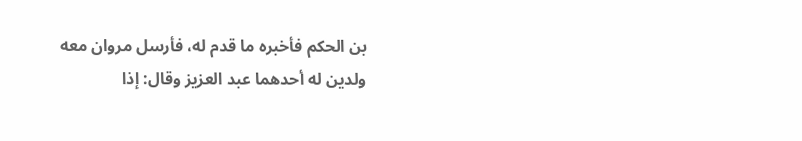بن الحكم فأخبره ما قدم له، فأرسل مروان معه ولدين له أحدهما عبد العزيز وقال: إذا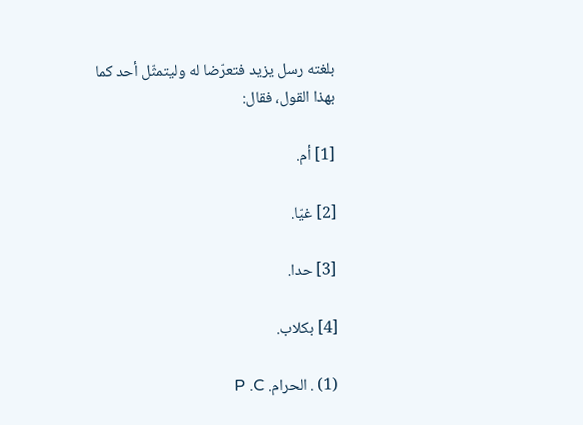بلغته رسل يزيد فتعرّضا له وليتمثّل أحد كما بهذا القول، فقال:

[1] أم.

[2] غيّا.

[3] حدا.

[4] بكلاب.

(1) . الحرام. P .C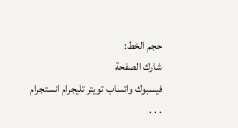حجم الخط:
شارك الصفحة
فيسبوك واتساب تويتر تليجرام انستجرام
. . .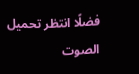فضلًا انتظر تحميل الصوت